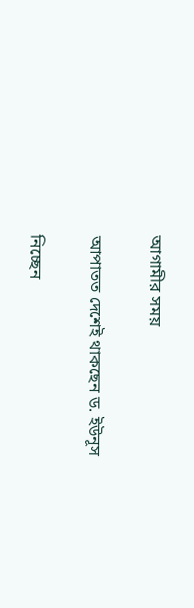আগামীর সময়

আপাতত দেশেই থাকছেন ড. ইউনূস

নিচ্ছেন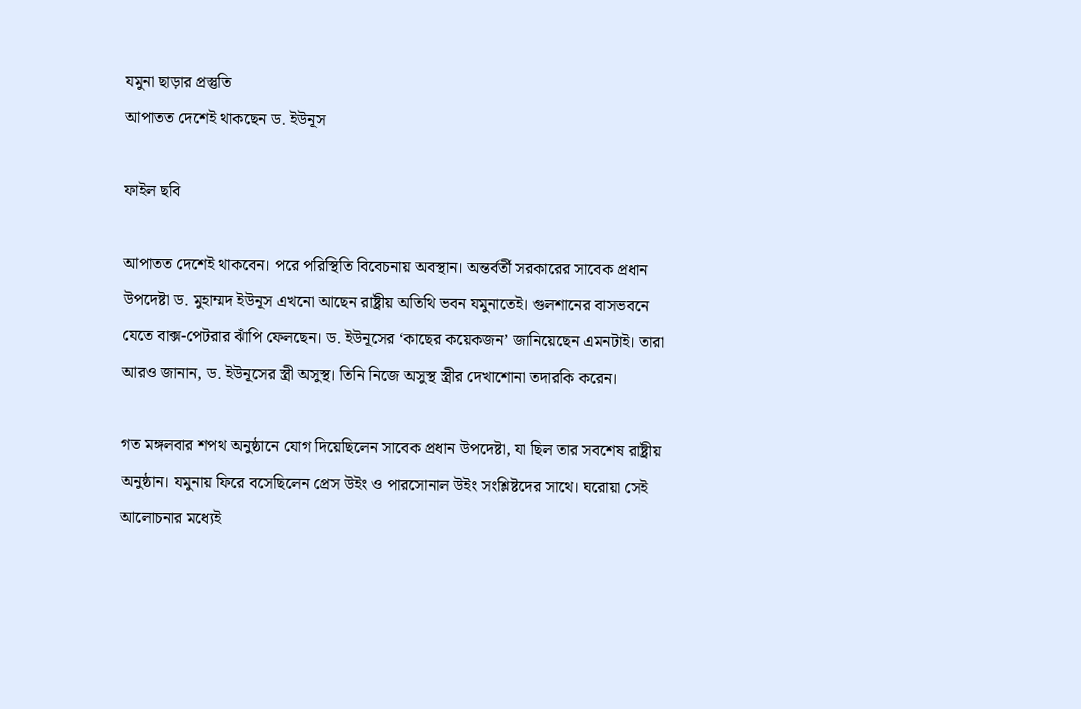যমুনা ছাড়ার প্রস্তুতি
আপাতত দেশেই থাকছেন ড. ইউনূস

ফাইল ছবি

আপাতত দেশেই থাকবেন। পরে পরিস্থিতি বিবেচনায় অবস্থান। অন্তর্বর্তী সরকারের সাবেক প্রধান উপদেষ্টা ড. মুহাম্মদ ইউনূস এখনো আছেন রাষ্ট্রীয় অতিথি ভবন যমুনাতেই। গুলশানের বাসভবনে যেতে বাক্স-পেটরার ঝাঁপি ফেলছেন। ড. ইউনূসের ‘কাছের কয়েকজন’ জানিয়েছেন এমনটাই। তারা আরও জানান, ড. ইউনূসের স্ত্রী অসুস্থ। তিনি নিজে অসুস্থ স্ত্রীর দেখাশোনা তদারকি করেন।

গত মঙ্গলবার শপথ অনুষ্ঠানে যোগ দিয়েছিলেন সাবেক প্রধান উপদেষ্টা, যা ছিল তার সবশেষ রাষ্ট্রীয় অনুষ্ঠান। যমুনায় ফিরে বসেছিলেন প্রেস উইং ও পারসোনাল উইং সংশ্লিষ্টদের সাথে। ঘরোয়া সেই আলোচনার মধ্যেই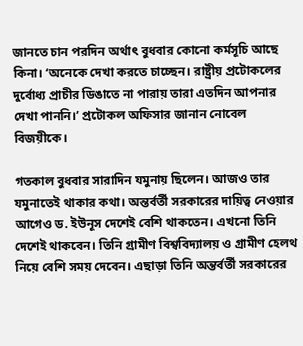জানতে চান পরদিন অর্থাৎ বুধবার কোনো কর্মসূচি আছে কিনা। ‘অনেকে দেখা করতে চাচ্ছেন। রাষ্ট্রীয় প্রটোকলের দুর্বোধ্য প্রাচীর ডিঙাতে না পারায় তারা এতদিন আপনার দেখা পাননি।’ প্রটোকল অফিসার জানান নোবেল বিজয়ীকে।

গতকাল বুধবার সারাদিন যমুনায় ছিলেন। আজও তার যমুনাতেই থাকার কথা। অন্তর্বর্তী সরকারের দায়িত্ব নেওয়ার আগেও ড. ইউনূস দেশেই বেশি থাকতেন। এখনো তিনি দেশেই থাকবেন। তিনি গ্রামীণ বিশ্ববিদ্যালয় ও গ্রামীণ হেলথ নিয়ে বেশি সময় দেবেন। এছাড়া তিনি অন্তর্বর্তী সরকারের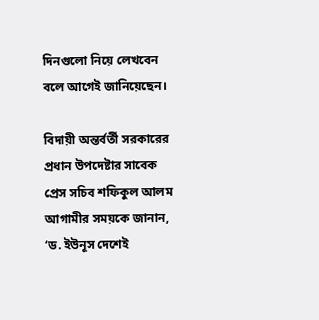দিনগুলো নিয়ে লেখবেন বলে আগেই জানিয়েছেন।

বিদায়ী অন্তর্বর্তী সরকারের প্রধান উপদেষ্টার সাবেক প্রেস সচিব শফিকুল আলম আগামীর সময়কে জানান, ‘ড. ইউনূস দেশেই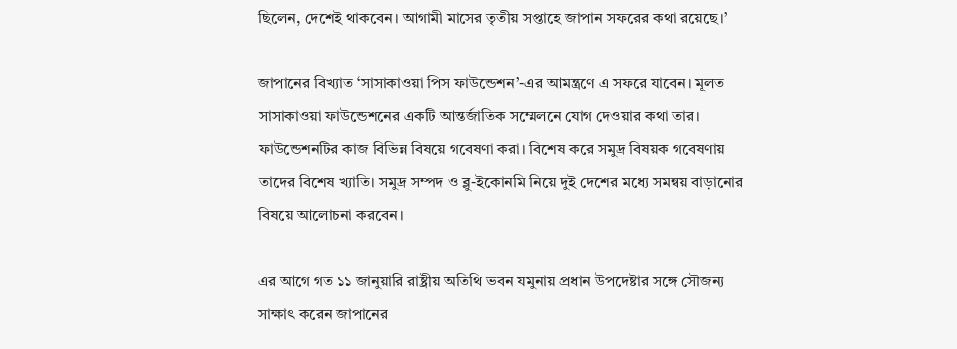ছিলেন, দেশেই থাকবেন। আগামী মাসের তৃতীয় সপ্তাহে জাপান সফরের কথা রয়েছে।’

জাপানের বিখ্যাত ‘সাসাকাওয়া পিস ফাউন্ডেশন’-এর আমন্ত্রণে এ সফরে যাবেন। মূলত সাসাকাওয়া ফাউন্ডেশনের একটি আন্তর্জাতিক সম্মেলনে যোগ দেওয়ার কথা তার। ফাউন্ডেশনটির কাজ বিভিন্ন বিষয়ে গবেষণা করা। বিশেষ করে সমুদ্র বিষয়ক গবেষণায় তাদের বিশেষ খ্যাতি। সমুদ্র সম্পদ ও ব্লু-ইকোনমি নিয়ে দুই দেশের মধ্যে সমন্বয় বাড়ানোর বিষয়ে আলোচনা করবেন।

এর আগে গত ১১ জানুয়ারি রাষ্ট্রীয় অতিথি ভবন যমুনায় প্রধান উপদেষ্টার সঙ্গে সৌজন্য সাক্ষাৎ করেন জাপানের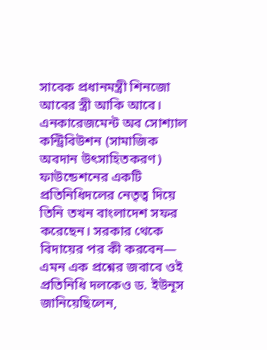সাবেক প্রধানমন্ত্রী শিনজো আবের স্ত্রী আকি আবে। এনকারেজমেন্ট অব সোশ্যাল কন্ট্রিবিউশন (সামাজিক অবদান উৎসাহিতকরণ) ফাউন্ডেশনের একটি প্রতিনিধিদলের নেতৃত্ব দিয়ে তিনি তখন বাংলাদেশ সফর করেছেন। সরকার থেকে বিদায়ের পর কী করবেন— এমন এক প্রশ্নের জবাবে ওই প্রতিনিধি দলকেও ড. ইউনূস জানিয়েছিলেন,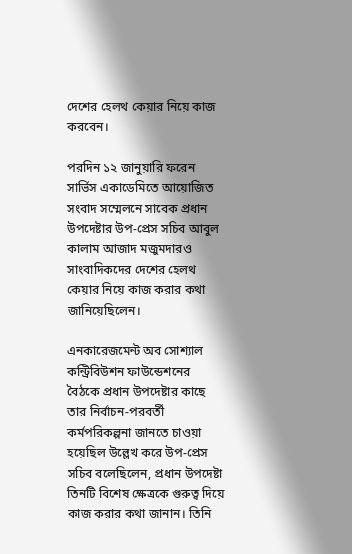দেশের হেলথ কেয়ার নিয়ে কাজ করবেন।

পরদিন ১২ জানুয়ারি ফরেন সার্ভিস একাডেমিতে আয়োজিত সংবাদ সম্মেলনে সাবেক প্রধান উপদেষ্টার উপ-প্রেস সচিব আবুল কালাম আজাদ মজুমদারও সাংবাদিকদের দেশের হেলথ কেয়ার নিয়ে কাজ করার কথা জানিয়েছিলেন।

এনকারেজমেন্ট অব সোশ্যাল কন্ট্রিবিউশন ফাউন্ডেশনের বৈঠকে প্রধান উপদেষ্টার কাছে তার নির্বাচন-পরবর্তী কর্মপরিকল্পনা জানতে চাওয়া হয়েছিল উল্লেখ করে উপ-প্রেস সচিব বলেছিলেন, প্রধান উপদেষ্টা তিনটি বিশেষ ক্ষেত্রকে গুরুত্ব দিয়ে কাজ করার কথা জানান। তিনি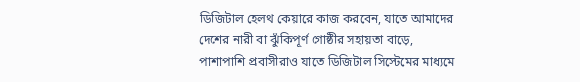ডিজিটাল হেলথ কেয়ারে কাজ করবেন, যাতে আমাদের দেশের নারী বা ঝুঁকিপূর্ণ গোষ্ঠীর সহায়তা বাড়ে, পাশাপাশি প্রবাসীরাও যাতে ডিজিটাল সিস্টেমের মাধ্যমে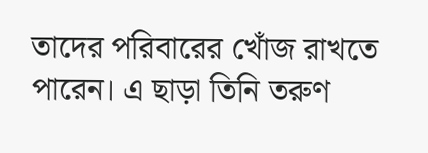তাদের পরিবারের খোঁজ রাখতে পারেন। এ ছাড়া তিনি তরুণ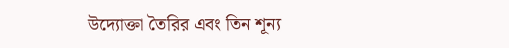উদ্যোক্তা তৈরির এবং তিন শূন্য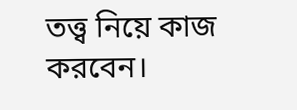তত্ত্ব নিয়ে কাজ করবেন।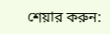শেয়ার করুন: